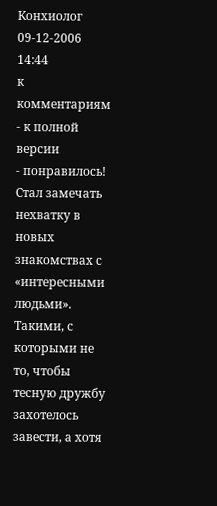Конхиолог
09-12-2006 14:44
к комментариям - к полной версии
- понравилось!
Стал замечать нехватку в новых знакомствах с «интересными людьми». Такими, с которыми не то, чтобы тесную дружбу захотелось завести, а хотя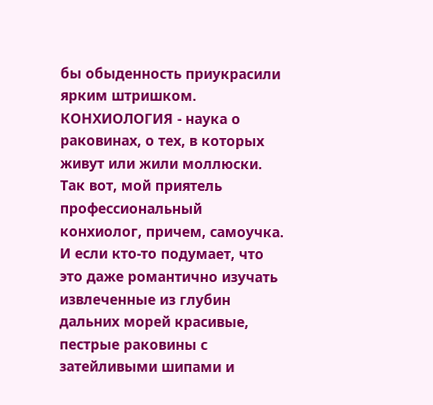бы обыденность приукрасили ярким штришком.
КОНХИОЛОГИЯ - наука о раковинах, о тех, в которых живут или жили моллюски.
Так вот, мой приятель профессиональный конхиолог, причем, самоучка. И если кто-то подумает, что это даже романтично изучать извлеченные из глубин дальних морей красивые, пестрые раковины с затейливыми шипами и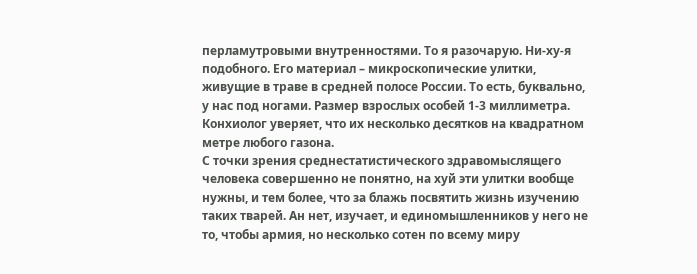перламутровыми внутренностями. То я разочарую. Ни-ху-я подобного. Его материал – микроскопические улитки, живущие в траве в средней полосе России. То есть, буквально, у нас под ногами. Размер взрослых особей 1-3 миллиметра. Конхиолог уверяет, что их несколько десятков на квадратном метре любого газона.
С точки зрения среднестатистического здравомыслящего человека совершенно не понятно, на хуй эти улитки вообще нужны, и тем более, что за блажь посвятить жизнь изучению таких тварей. Ан нет, изучает, и единомышленников у него не то, чтобы армия, но несколько сотен по всему миру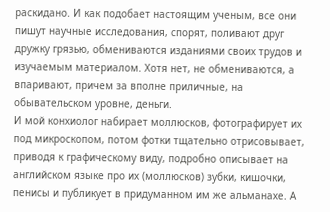раскидано. И как подобает настоящим ученым, все они пишут научные исследования, спорят, поливают друг дружку грязью, обмениваются изданиями своих трудов и изучаемым материалом. Хотя нет, не обмениваются, а впаривают, причем за вполне приличные, на обывательском уровне, деньги.
И мой конхиолог набирает моллюсков, фотографирует их под микроскопом, потом фотки тщательно отрисовывает, приводя к графическому виду, подробно описывает на английском языке про их (моллюсков) зубки, кишочки, пенисы и публикует в придуманном им же альманахе. А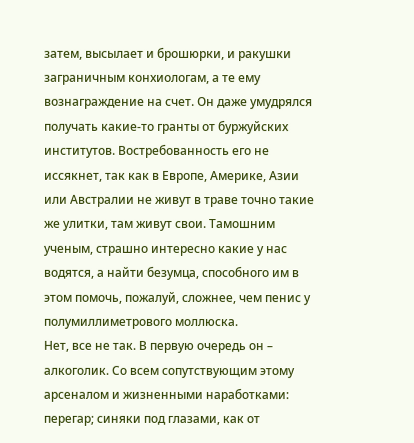затем, высылает и брошюрки, и ракушки заграничным конхиологам, а те ему вознаграждение на счет. Он даже умудрялся получать какие-то гранты от буржуйских институтов. Востребованность его не иссякнет, так как в Европе, Америке, Азии или Австралии не живут в траве точно такие же улитки, там живут свои. Тамошним ученым, страшно интересно какие у нас водятся, а найти безумца, способного им в этом помочь, пожалуй, сложнее, чем пенис у полумиллиметрового моллюска.
Нет, все не так. В первую очередь он – алкоголик. Со всем сопутствующим этому арсеналом и жизненными наработками: перегар; синяки под глазами, как от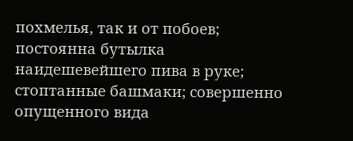похмелья, так и от побоев; постоянна бутылка наидешевейшего пива в руке; стоптанные башмаки; совершенно опущенного вида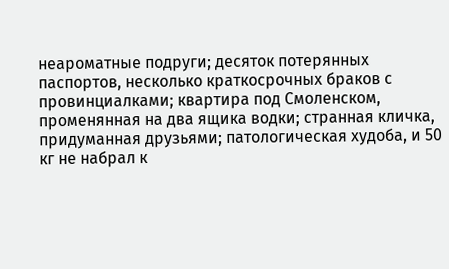неароматные подруги; десяток потерянных паспортов, несколько краткосрочных браков с провинциалками; квартира под Смоленском, променянная на два ящика водки; странная кличка, придуманная друзьями; патологическая худоба, и 50 кг не набрал к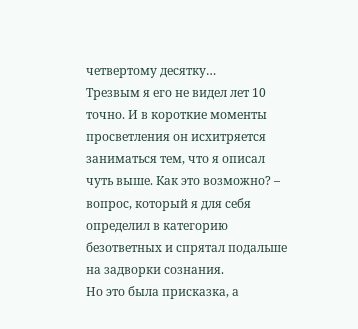четвертому десятку…
Трезвым я его не видел лет 10 точно. И в короткие моменты просветления он исхитряется заниматься тем, что я описал чуть выше. Как это возможно? – вопрос, который я для себя определил в категорию безответных и спрятал подальше на задворки сознания.
Но это была присказка, а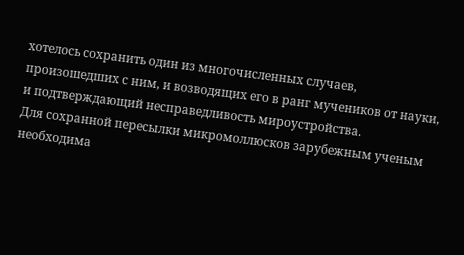хотелось сохранить один из многочисленных случаев, произошедших с ним, и возводящих его в ранг мучеников от науки, и подтверждающий несправедливость мироустройства.
Для сохранной пересылки микромоллюсков зарубежным ученым необходима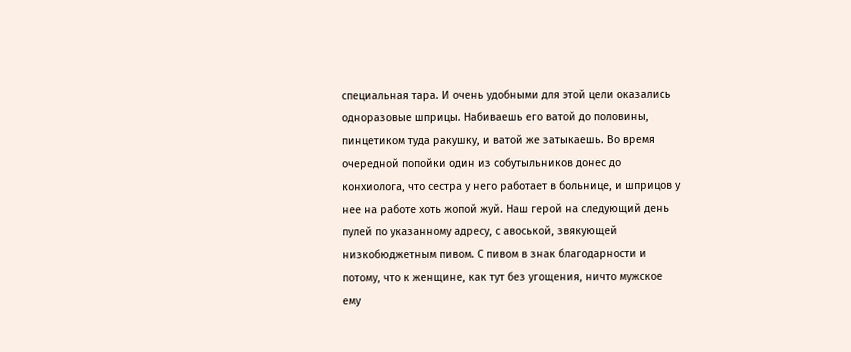специальная тара. И очень удобными для этой цели оказались одноразовые шприцы. Набиваешь его ватой до половины, пинцетиком туда ракушку, и ватой же затыкаешь. Во время очередной попойки один из собутыльников донес до конхиолога, что сестра у него работает в больнице, и шприцов у нее на работе хоть жопой жуй. Наш герой на следующий день пулей по указанному адресу, с авоськой, звякующей низкобюджетным пивом. С пивом в знак благодарности и потому, что к женщине, как тут без угощения, ничто мужское ему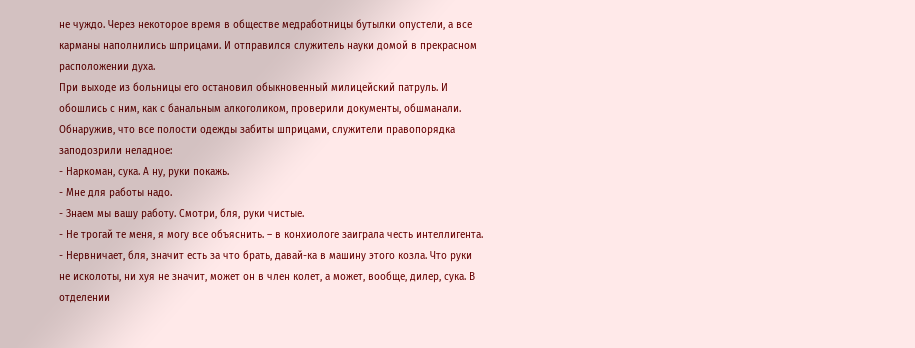не чуждо. Через некоторое время в обществе медработницы бутылки опустели, а все карманы наполнились шприцами. И отправился служитель науки домой в прекрасном расположении духа.
При выходе из больницы его остановил обыкновенный милицейский патруль. И обошлись с ним, как с банальным алкоголиком, проверили документы, обшманали. Обнаружив, что все полости одежды забиты шприцами, служители правопорядка заподозрили неладное:
- Наркоман, сука. А ну, руки покажь.
- Мне для работы надо.
- Знаем мы вашу работу. Смотри, бля, руки чистые.
- Не трогай те меня, я могу все объяснить. – в конхиологе заиграла честь интеллигента.
- Нервничает, бля, значит есть за что брать, давай-ка в машину этого козла. Что руки не исколоты, ни хуя не значит, может он в член колет, а может, вообще, дилер, сука. В отделении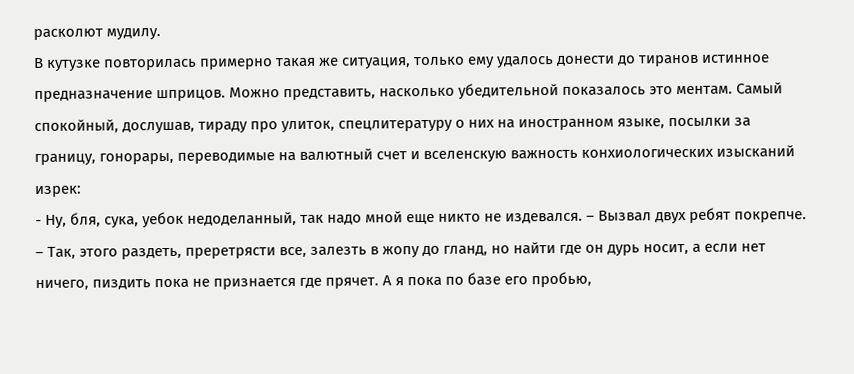расколют мудилу.
В кутузке повторилась примерно такая же ситуация, только ему удалось донести до тиранов истинное предназначение шприцов. Можно представить, насколько убедительной показалось это ментам. Самый спокойный, дослушав, тираду про улиток, спецлитературу о них на иностранном языке, посылки за границу, гонорары, переводимые на валютный счет и вселенскую важность конхиологических изысканий изрек:
- Ну, бля, сука, уебок недоделанный, так надо мной еще никто не издевался. – Вызвал двух ребят покрепче. – Так, этого раздеть, преретрясти все, залезть в жопу до гланд, но найти где он дурь носит, а если нет ничего, пиздить пока не признается где прячет. А я пока по базе его пробью,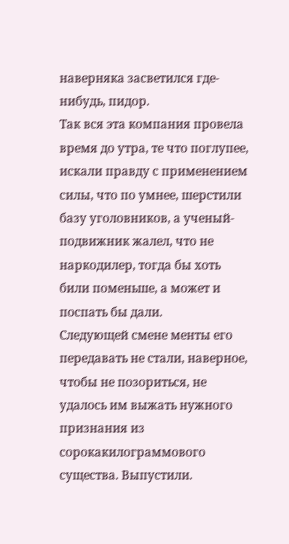наверняка засветился где-нибудь, пидор.
Так вся эта компания провела время до утра, те что поглупее, искали правду с применением силы, что по умнее, шерстили базу уголовников, а ученый-подвижник жалел, что не наркодилер, тогда бы хоть били поменьше, а может и поспать бы дали.
Следующей смене менты его передавать не стали, наверное, чтобы не позориться, не удалось им выжать нужного признания из сорокакилограммового существа. Выпустили.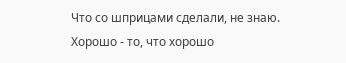Что со шприцами сделали, не знаю.
Хорошо - то, что хорошо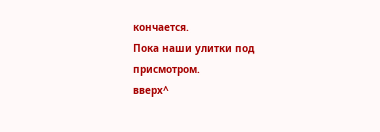кончается.
Пока наши улитки под присмотром.
вверх^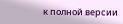к полной версии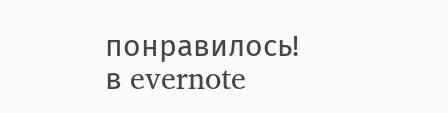понравилось!
в evernote